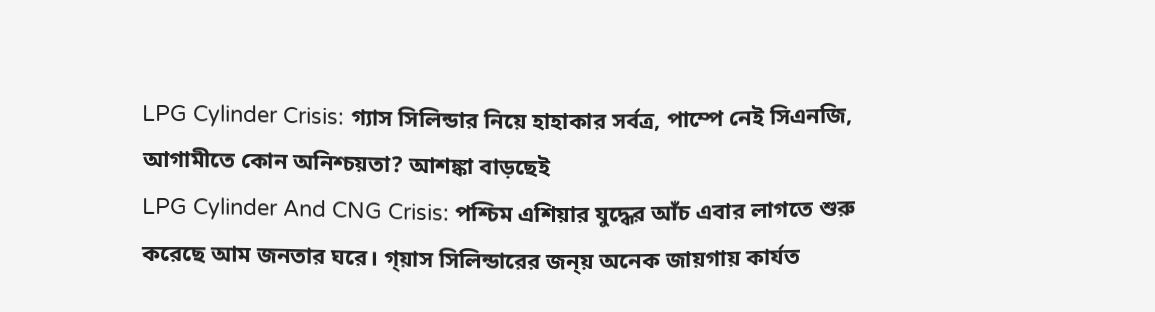LPG Cylinder Crisis: গ্যাস সিলিন্ডার নিয়ে হাহাকার সর্বত্র, পাম্পে নেই সিএনজি, আগামীতে কোন অনিশ্চয়তা? আশঙ্কা বাড়ছেই
LPG Cylinder And CNG Crisis: পশ্চিম এশিয়ার যুদ্ধের আঁচ এবার লাগতে শুরু করেছে আম জনতার ঘরে। গ্য়াস সিলিন্ডারের জন্য় অনেক জায়গায় কার্যত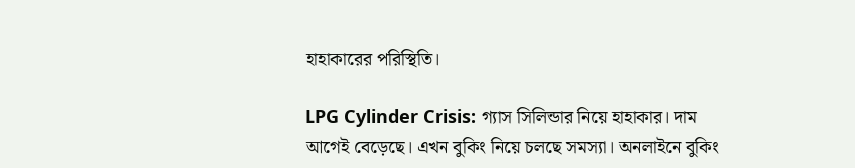হাহাকারের পরিস্থিতি।

LPG Cylinder Crisis: গ্যাস সিলিন্ডার নিয়ে হাহাকার। দাম আগেই বেড়েছে। এখন বুকিং নিয়ে চলছে সমস্যা। অনলাইনে বুকিং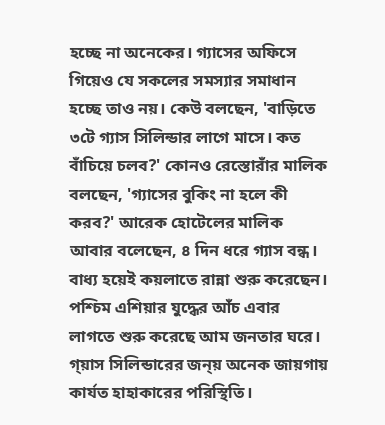হচ্ছে না অনেকের। গ্যাসের অফিসে গিয়েও যে সকলের সমস্যার সমাধান হচ্ছে তাও নয়। কেউ বলছেন, 'বাড়িতে ৩টে গ্যাস সিলিন্ডার লাগে মাসে। কত বাঁচিয়ে চলব?' কোনও রেস্তোরাঁর মালিক বলছেন, 'গ্যাসের বুকিং না হলে কী করব?' আরেক হোটেলের মালিক আবার বলেছেন, ৪ দিন ধরে গ্যাস বন্ধ। বাধ্য হয়েই কয়লাতে রান্না শুরু করেছেন।
পশ্চিম এশিয়ার যুদ্ধের আঁচ এবার লাগতে শুরু করেছে আম জনতার ঘরে। গ্য়াস সিলিন্ডারের জন্য় অনেক জায়গায় কার্যত হাহাকারের পরিস্থিতি।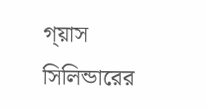গ্য়াস সিলিন্ডারের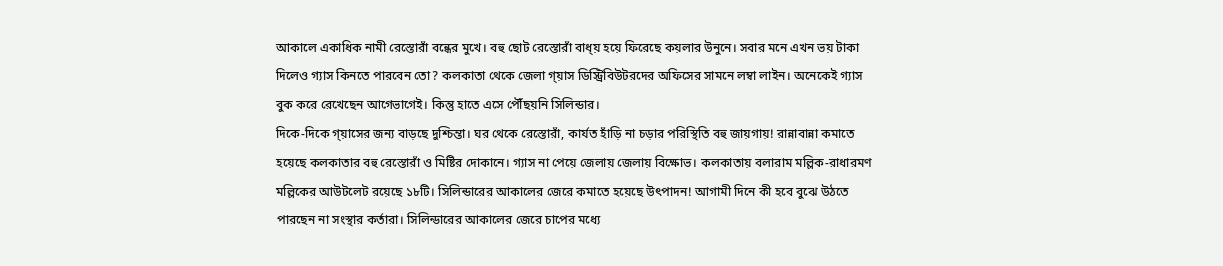আকালে একাধিক নামী রেস্তোরাঁ বন্ধের মুখে। বহু ছোট রেস্তোরাঁ বাধ্য় হয়ে ফিরেছে কয়লার উনুনে। সবার মনে এখন ভয় টাকা দিলেও গ্যাস কিনতে পারবেন তো? কলকাতা থেকে জেলা গ্য়াস ডিস্ট্রিবিউটরদের অফিসের সামনে লম্বা লাইন। অনেকেই গ্যাস বুক করে রেখেছেন আগেভাগেই। কিন্তু হাতে এসে পৌঁছয়নি সিলিন্ডার।
দিকে-দিকে গ্য়াসের জন্য বাড়ছে দুশ্চিন্তা। ঘর থেকে রেস্তোরাঁ, কার্যত হাঁড়ি না চড়ার পরিস্থিতি বহু জায়গায়! রান্নাবান্না কমাতে হয়েছে কলকাতার বহু রেস্তোরাঁ ও মিষ্টির দোকানে। গ্যাস না পেয়ে জেলায় জেলায় বিক্ষোভ। কলকাতায় বলারাম মল্লিক-রাধারমণ মল্লিকের আউটলেট রয়েছে ১৮টি। সিলিন্ডারের আকালের জেরে কমাতে হয়েছে উৎপাদন! আগামী দিনে কী হবে বুঝে উঠতে পারছেন না সংস্থার কর্তারা। সিলিন্ডারের আকালের জেরে চাপের মধ্যে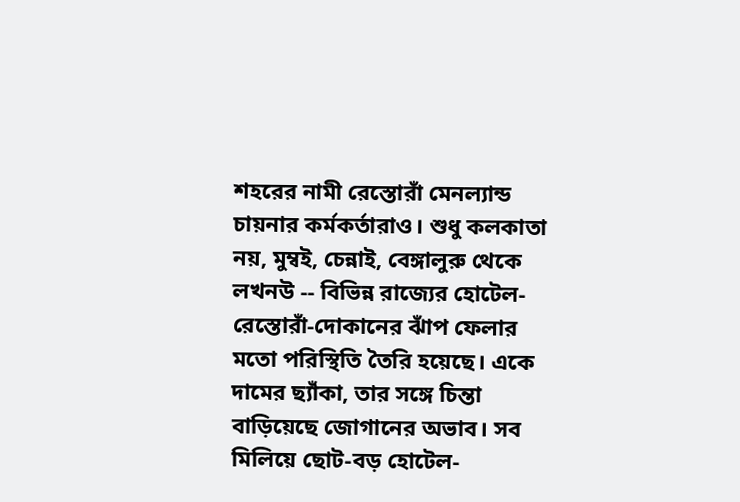শহরের নামী রেস্তোরাঁ মেনল্যান্ড চায়নার কর্মকর্তারাও। শুধু কলকাতা নয়, মুম্বই, চেন্নাই, বেঙ্গালুরু থেকে লখনউ -- বিভিন্ন রাজ্যের হোটেল-রেস্তোরাঁ-দোকানের ঝাঁপ ফেলার মতো পরিস্থিতি তৈরি হয়েছে। একে দামের ছ্যাঁকা, তার সঙ্গে চিন্তা বাড়িয়েছে জোগানের অভাব। সব মিলিয়ে ছোট-বড় হোটেল-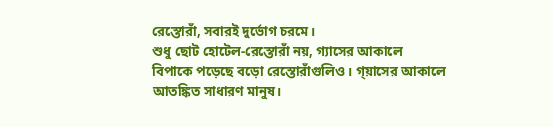রেস্তোরাঁ, সবারই দুর্ভোগ চরমে।
শুধু ছোট হোটেল-রেস্তোরাঁ নয়, গ্যাসের আকালে বিপাকে পড়েছে বড়ো রেস্তোরাঁগুলিও। গ্য়াসের আকালে আতঙ্কিত সাধারণ মানুষ।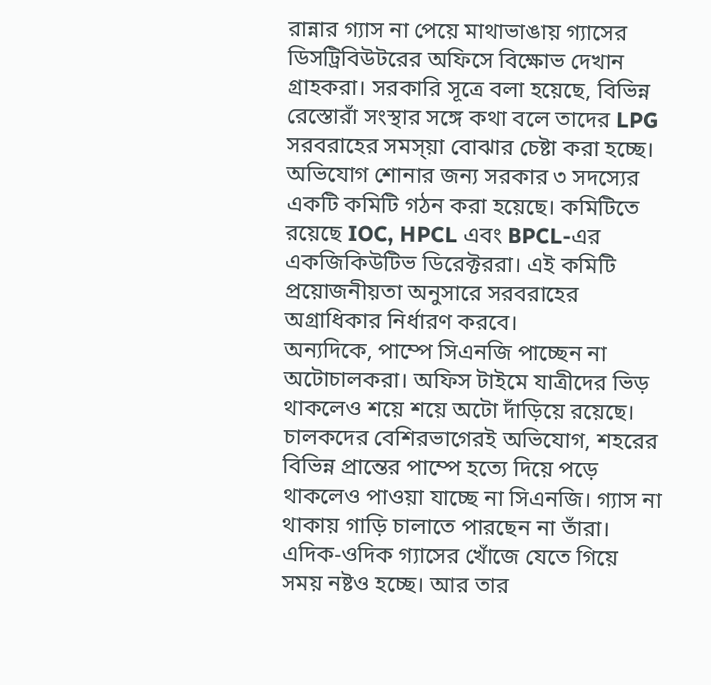রান্নার গ্যাস না পেয়ে মাথাভাঙায় গ্যাসের ডিসট্রিবিউটরের অফিসে বিক্ষোভ দেখান গ্রাহকরা। সরকারি সূত্রে বলা হয়েছে, বিভিন্ন রেস্তোরাঁ সংস্থার সঙ্গে কথা বলে তাদের LPG সরবরাহের সমস্য়া বোঝার চেষ্টা করা হচ্ছে। অভিযোগ শোনার জন্য সরকার ৩ সদস্যের একটি কমিটি গঠন করা হয়েছে। কমিটিতে রয়েছে IOC, HPCL এবং BPCL-এর একজিকিউটিভ ডিরেক্টররা। এই কমিটি প্রয়োজনীয়তা অনুসারে সরবরাহের অগ্রাধিকার নির্ধারণ করবে।
অন্যদিকে, পাম্পে সিএনজি পাচ্ছেন না অটোচালকরা। অফিস টাইমে যাত্রীদের ভিড় থাকলেও শয়ে শয়ে অটো দাঁড়িয়ে রয়েছে। চালকদের বেশিরভাগেরই অভিযোগ, শহরের বিভিন্ন প্রান্তের পাম্পে হত্যে দিয়ে পড়ে থাকলেও পাওয়া যাচ্ছে না সিএনজি। গ্যাস না থাকায় গাড়ি চালাতে পারছেন না তাঁরা। এদিক-ওদিক গ্যাসের খোঁজে যেতে গিয়ে সময় নষ্টও হচ্ছে। আর তার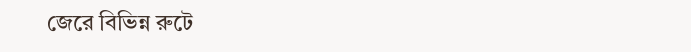জেরে বিভিন্ন রুটে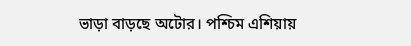ভাড়া বাড়ছে অটোর। পশ্চিম এশিয়ায়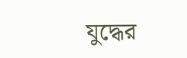যুদ্ধের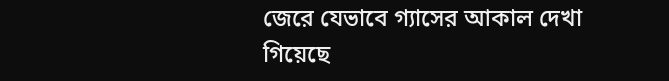জেরে যেভাবে গ্যাসের আকাল দেখা গিয়েছে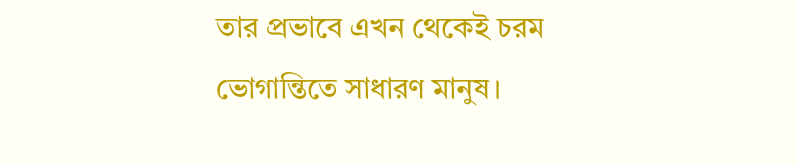তার প্রভাবে এখন থেকেই চরম ভোগান্তিতে সাধারণ মানুষ।